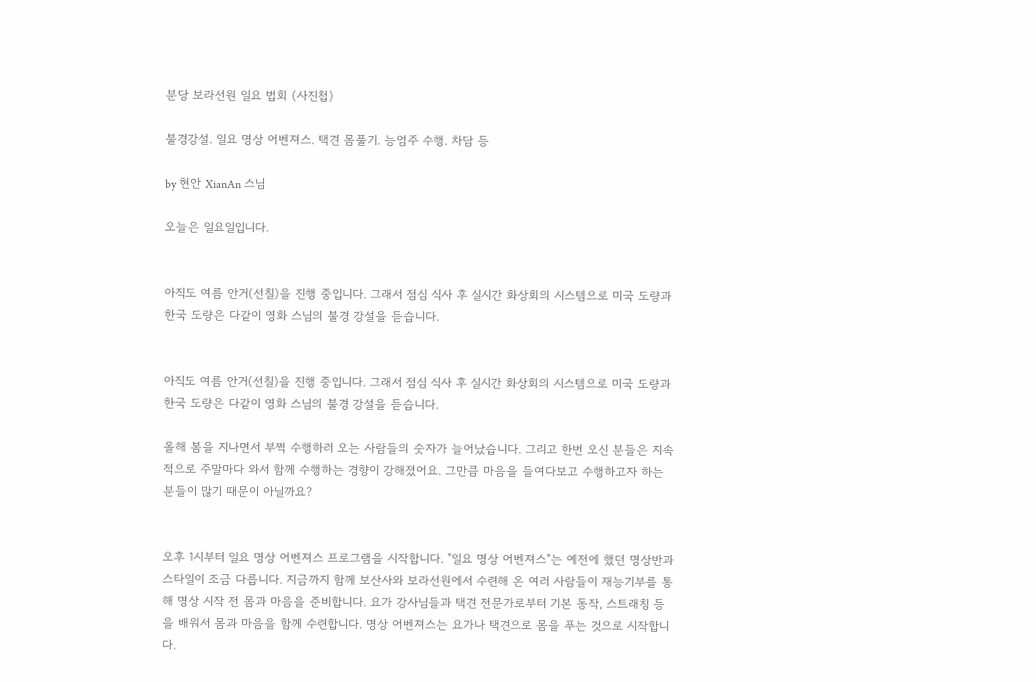분당 보라선원 일요 법회 (사진첩)

불경강설. 일요 명상 어벤져스. 택견 몸풀기. 능엄주 수행. 차담 등

by 현안 XianAn 스님

오늘은 일요일입니다.


아직도 여름 안거(선칠)을 진행 중입니다. 그래서 점심 식사 후 실시간 화상회의 시스템으로 미국 도량과 한국 도량은 다같이 영화 스님의 불경 강설을 듣습니다.


아직도 여름 안거(선칠)을 진행 중입니다. 그래서 점심 식사 후 실시간 화상회의 시스템으로 미국 도량과 한국 도량은 다같이 영화 스님의 불경 강설을 듣습니다.

올해 봄을 지나면서 부쩍 수행하러 오는 사람들의 숫자가 늘어났습니다. 그리고 한번 오신 분들은 지속적으로 주말마다 와서 함께 수행하는 경향이 강해졌어요. 그만큼 마음을 들여다보고 수행하고자 하는 분들이 많기 때문이 아닐까요?


오후 1시부터 일요 명상 어벤져스 프로그램을 시작합니다. "일요 명상 어벤져스"는 예전에 했던 명상반과 스타일이 조금 다릅니다. 지금까지 함께 보산사와 보라선원에서 수련해 온 여러 사람들이 재능기부를 통해 명상 시작 전 몸과 마음을 준비합니다. 요가 강사님들과 택견 전문가로부터 기본 동작, 스트래칭 등을 배워서 몸과 마음을 함께 수련합니다. 명상 어벤져스는 요가나 택견으로 몸을 푸는 것으로 시작합니다.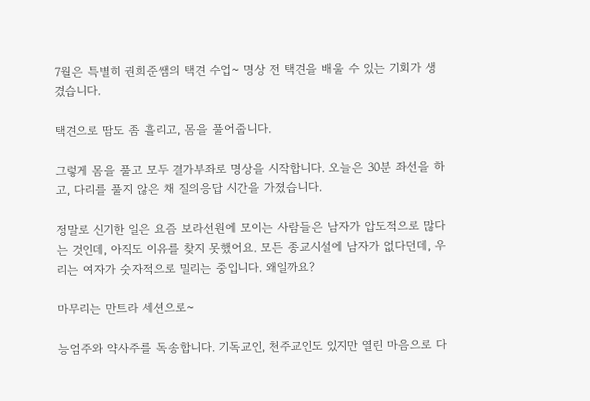7월은 특별히 권희준쌤의 택견 수업~ 명상 전 택견을 배울 수 있는 기회가 생겼습니다.

택견으로 땀도 좀 흘리고, 몸을 풀어줍니다.

그렇게 몸을 풀고 모두 결가부좌로 명상을 시작합니다. 오늘은 30분 좌선을 하고, 다리를 풀지 않은 채 질의응답 시간을 가졌습니다.

정말로 신기한 일은 요즘 보라선원에 모이는 사람들은 남자가 압도적으로 많다는 것인데, 아직도 이유를 찾지 못했어요. 모든 종교시설에 남자가 없다던데, 우리는 여자가 숫자적으로 밀리는 중입니다. 왜일까요?

마무리는 만트라 세션으로~

능엄주와 약사주를 독송합니다. 기독교인, 천주교인도 있지만 열린 마음으로 다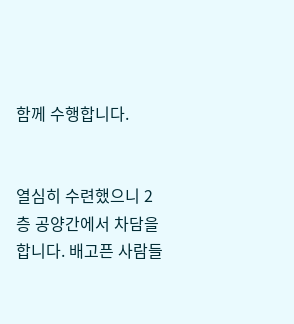함께 수행합니다.


열심히 수련했으니 2층 공양간에서 차담을 합니다. 배고픈 사람들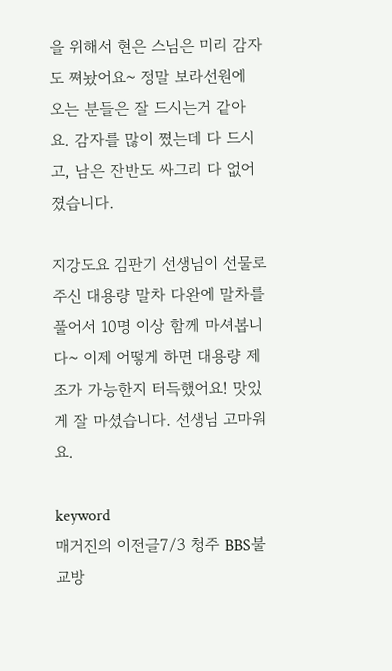을 위해서 현은 스님은 미리 감자도 쪄놨어요~ 정말 보라선원에 오는 분들은 잘 드시는거 같아요. 감자를 많이 쪘는데 다 드시고, 남은 잔반도 싸그리 다 없어졌습니다.

지강도요 김판기 선생님이 선물로 주신 대용량 말차 다완에 말차를 풀어서 10명 이상 함께 마셔봅니다~ 이제 어떻게 하면 대용량 제조가 가능한지 터득했어요! 맛있게 잘 마셨습니다. 선생님 고마워요.

keyword
매거진의 이전글7/3 청주 BBS불교방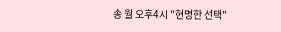송 월 오후4시 "현명한 선택"